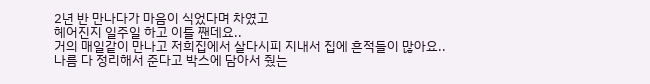2년 반 만나다가 마음이 식었다며 차였고
헤어진지 일주일 하고 이틀 짼데요..
거의 매일같이 만나고 저희집에서 살다시피 지내서 집에 흔적들이 많아요..
나름 다 정리해서 준다고 박스에 담아서 줬는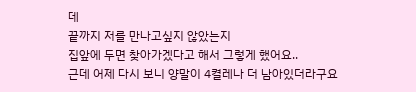데
끝까지 저를 만나고싶지 않았는지
집앞에 두면 찾아가겠다고 해서 그렇게 했어요..
근데 어제 다시 보니 양말이 4켤레나 더 남아있더라구요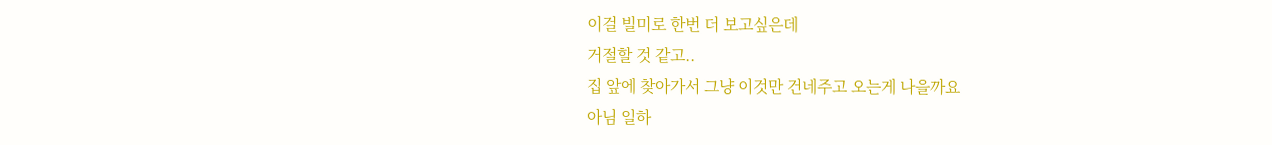이걸 빌미로 한번 더 보고싶은데
거절할 것 같고..
집 앞에 찾아가서 그냥 이것만 건네주고 오는게 나을까요
아님 일하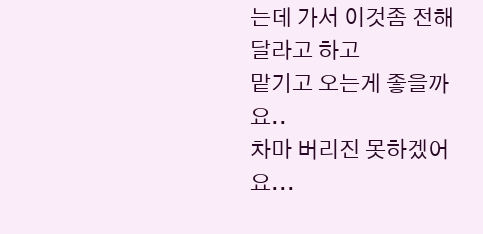는데 가서 이것좀 전해달라고 하고
맡기고 오는게 좋을까요..
차마 버리진 못하겠어요...